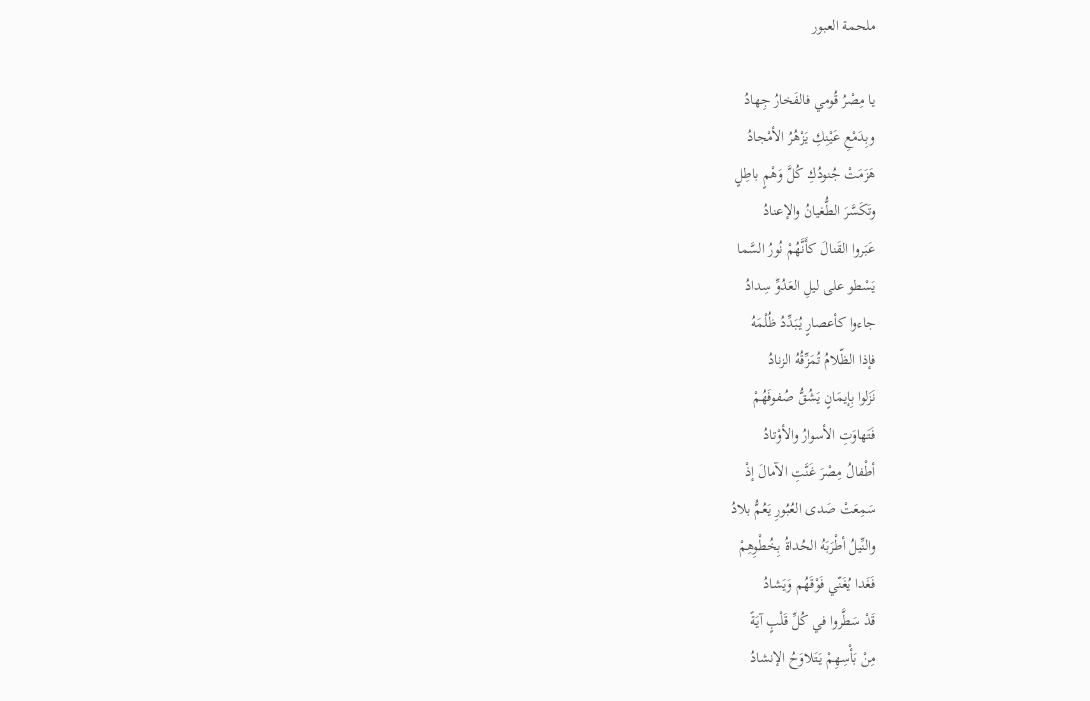ملحمة العبور

يا مِصْرُ قُومي فالفَخارُ جِهادُ
وبِدَمْعِ عَيْنِكِ يَزْهُرُ الأمْجادُ
هَزَمَتْ جُنودُكِ كُلَّ وَهْمٍ باطِلٍ
وتَكَسَّرَ الطُّغيانُ والإعنادُ
عَبَروا القَنالَ كأَنَّهُمْ نُورُ السَّما
يَسْطو على ليلِ العَدُوِّ سِدادُ
جاءوا كأعصارٍ يُبَدِّدُ ظُلْمَهُ
فإذا الظّلامُ تُمَزِّقُهُ الزنادُ
نَزَلوا بِإيمَانٍ يَشُقُّ صُفوفَهُمْ
فَتَهاوَتِ الأسوارُ والأوْتادُ
أطْفالُ مِصْرَ غَنَّتِ الآمالَ إذْ
سَمِعَتْ صَدى العُبُورِ يَعُمُّ بلادُ
والنِّيلُ أطْرَبَهُ الحُداةُ بِخُطْوِهِمْ
فَغَدا يُغَنّي فَوْقَهُم وَيَشادُ
قَدْ سَطَّروا في كُلِّ قَلْبٍ آيَةً
مِنْ بَأْسِهِمْ يَتَلاوَحُ الإنشادُ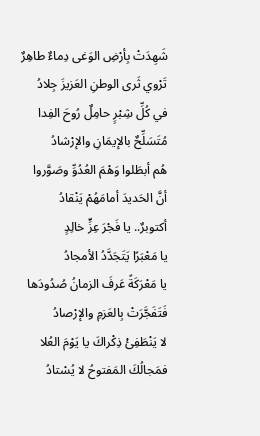شَهِدَتْ بِأرْضِ الوَغى دِماءٌ طاهِرٌ
تَرْوي ثَرى الوطنِ العَزيزَ جِلادُ
في كُلِّ شِبْرٍ حامِلٌ رُوحَ الفِدا
مُتَسَلِّحٌ بالإيمَانِ والإرْشادُ
هُم أبطَلوا وَهْمَ العُدُوِّ وصَوَّروا
أنَّ الحَديدَ أمامَهُمْ يَنْقادُ
أكتوبرٌ.. يا فَجْرَ عِزٍّ خالِدٍ
يا مَعْبَرًا يَتَجَدَّدُ الأمجادُ
يا مَعْرَكَةً عَرفَ الزمانُ صُدُودَها
فَتَفَجَّرَتْ بِالعَزمِ والإرْصادُ
لا يَنْطَفِئْ ذِكْراكَ يا يَوْمَ العُلا
فمَجالُكَ المَفتوحُ لا يُسْتادُ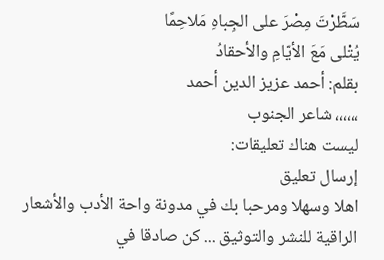سَطَّرْتَ مِصْرَ على الجِباهِ مَلاحِمًا
يُتْلى مَعَ الأيّامِ والأحقادُ
بقلم: أحمد عزيز الدين أحمد
،،،،،، شاعر الجنوب
ليست هناك تعليقات:
إرسال تعليق
اهلا وسهلا ومرحبا بك في مدونة واحة الأدب والأشعار الراقية للنشر والتوثيق ... كن صادقا في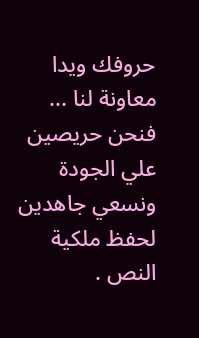حروفك ويدا معاونة لنا ... فنحن حريصين علي الجودة ونسعي جاهدين لحفظ ملكية النص .